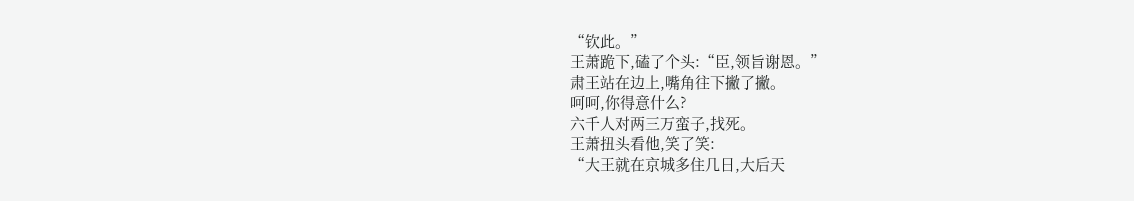“钦此。”
王萧跪下,磕了个头:“臣,领旨谢恩。”
肃王站在边上,嘴角往下撇了撇。
呵呵,你得意什么?
六千人对两三万蛮子,找死。
王萧扭头看他,笑了笑:
“大王就在京城多住几日,大后天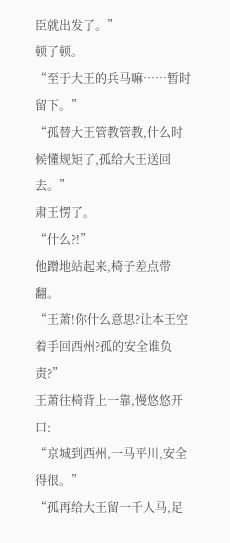臣就出发了。”
顿了顿。
“至于大王的兵马嘛……暂时留下。”
“孤替大王管教管教,什么时候懂规矩了,孤给大王送回去。”
肃王愣了。
“什么?!”
他蹭地站起来,椅子差点带翻。
“王萧!你什么意思?让本王空着手回西州?孤的安全谁负责?”
王萧往椅背上一靠,慢悠悠开口:
“京城到西州,一马平川,安全得很。”
“孤再给大王留一千人马,足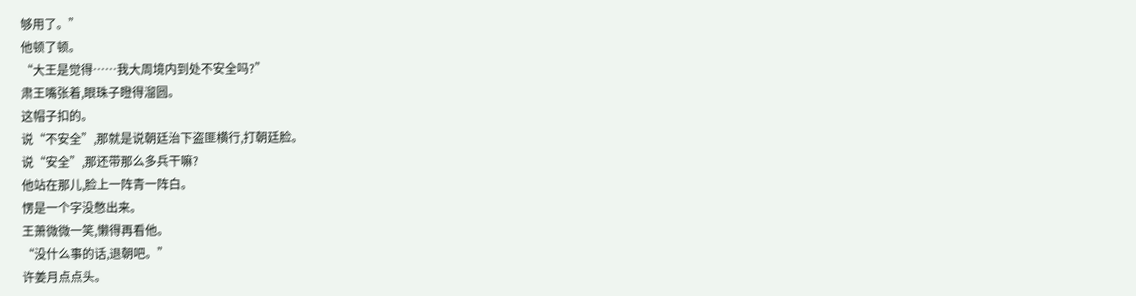够用了。”
他顿了顿。
“大王是觉得……我大周境内到处不安全吗?”
肃王嘴张着,眼珠子瞪得溜圆。
这帽子扣的。
说“不安全”,那就是说朝廷治下盗匪横行,打朝廷脸。
说“安全”,那还带那么多兵干嘛?
他站在那儿,脸上一阵青一阵白。
愣是一个字没憋出来。
王萧微微一笑,懒得再看他。
“没什么事的话,退朝吧。”
许姜月点点头。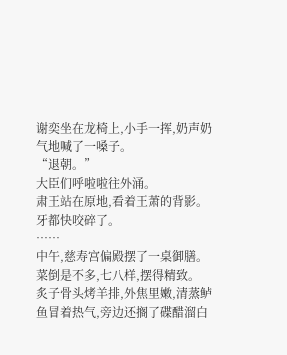谢奕坐在龙椅上,小手一挥,奶声奶气地喊了一嗓子。
“退朝。”
大臣们呼啦啦往外涌。
肃王站在原地,看着王萧的背影。
牙都快咬碎了。
……
中午,慈寿宫偏殿摆了一桌御膳。
菜倒是不多,七八样,摆得精致。
炙子骨头烤羊排,外焦里嫩,清蒸鲈鱼冒着热气,旁边还搁了碟醋溜白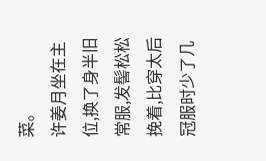菜。
许姜月坐在主位,换了身半旧常服,发髻松松挽着,比穿太后冠服时少了几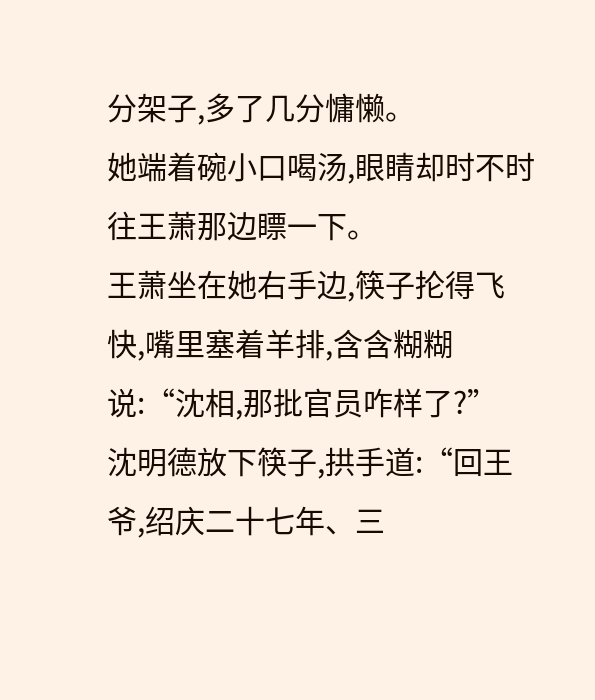分架子,多了几分慵懒。
她端着碗小口喝汤,眼睛却时不时往王萧那边瞟一下。
王萧坐在她右手边,筷子抡得飞快,嘴里塞着羊排,含含糊糊说:“沈相,那批官员咋样了?”
沈明德放下筷子,拱手道:“回王爷,绍庆二十七年、三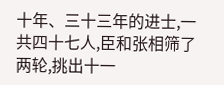十年、三十三年的进士,一共四十七人,臣和张相筛了两轮,挑出十一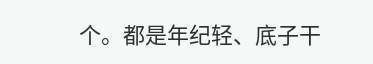个。都是年纪轻、底子干